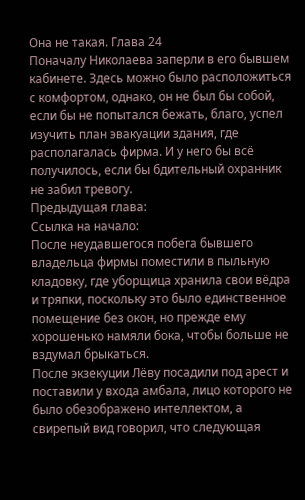Она не такая. Глава 24
Поначалу Николаева заперли в его бывшем кабинете. Здесь можно было расположиться с комфортом, однако, он не был бы собой, если бы не попытался бежать, благо, успел изучить план эвакуации здания, где располагалась фирма. И у него бы всё получилось, если бы бдительный охранник не забил тревогу.
Предыдущая глава:
Ссылка на начало:
После неудавшегося побега бывшего владельца фирмы поместили в пыльную кладовку, где уборщица хранила свои вёдра и тряпки, поскольку это было единственное помещение без окон, но прежде ему хорошенько намяли бока, чтобы больше не вздумал брыкаться.
После экзекуции Лёву посадили под арест и поставили у входа амбала, лицо которого не было обезображено интеллектом, а свирепый вид говорил, что следующая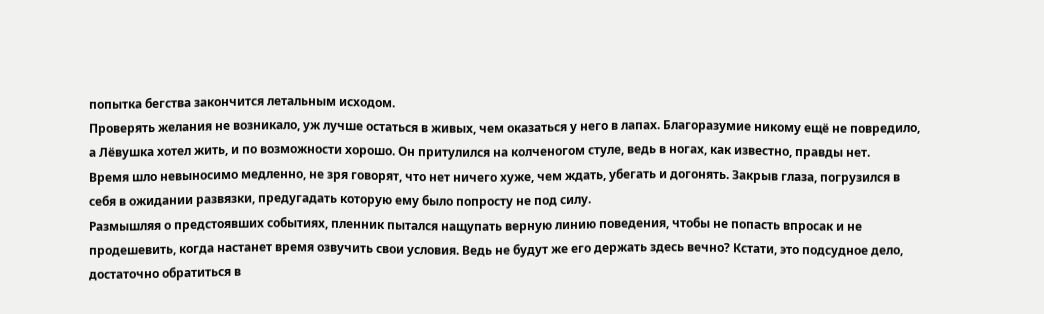попытка бегства закончится летальным исходом.
Проверять желания не возникало, уж лучше остаться в живых, чем оказаться у него в лапах. Благоразумие никому ещё не повредило, а Лёвушка хотел жить, и по возможности хорошо. Он притулился на колченогом стуле, ведь в ногах, как известно, правды нет.
Время шло невыносимо медленно, не зря говорят, что нет ничего хуже, чем ждать, убегать и догонять. Закрыв глаза, погрузился в себя в ожидании развязки, предугадать которую ему было попросту не под силу.
Размышляя о предстоявших событиях, пленник пытался нащупать верную линию поведения, чтобы не попасть впросак и не продешевить, когда настанет время озвучить свои условия. Ведь не будут же его держать здесь вечно? Кстати, это подсудное дело, достаточно обратиться в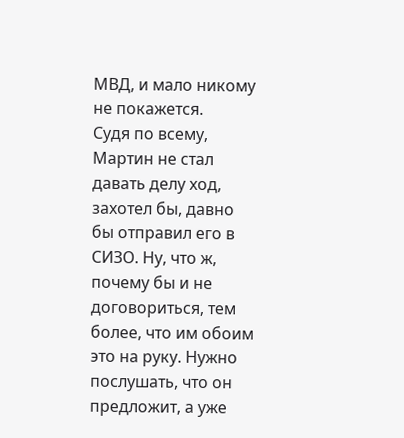МВД, и мало никому не покажется.
Судя по всему, Мартин не стал давать делу ход, захотел бы, давно бы отправил его в СИЗО. Ну, что ж, почему бы и не договориться, тем более, что им обоим это на руку. Нужно послушать, что он предложит, а уже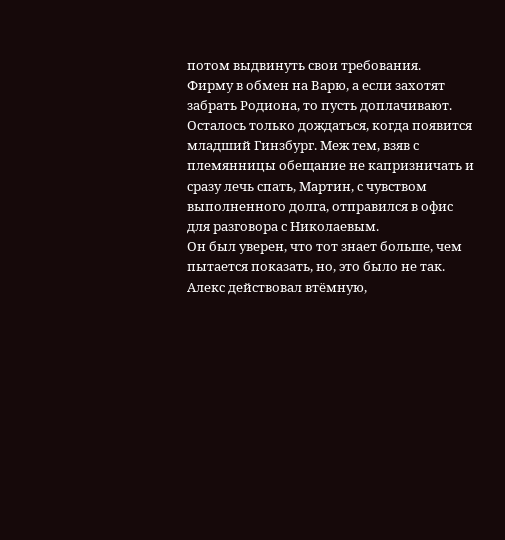потом выдвинуть свои требования.
Фирму в обмен на Варю, а если захотят забрать Родиона, то пусть доплачивают. Осталось только дождаться, когда появится младший Гинзбург. Меж тем, взяв с племянницы обещание не капризничать и сразу лечь спать, Мартин, с чувством выполненного долга, отправился в офис для разговора с Николаевым.
Он был уверен, что тот знает больше, чем пытается показать, но, это было не так. Алекс действовал втёмную,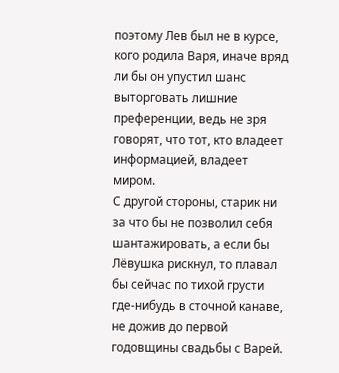поэтому Лев был не в курсе, кого родила Варя, иначе вряд ли бы он упустил шанс выторговать лишние преференции, ведь не зря говорят, что тот, кто владеет информацией, владеет миром.
С другой стороны, старик ни за что бы не позволил себя шантажировать, а если бы Лёвушка рискнул, то плавал бы сейчас по тихой грусти где-нибудь в сточной канаве, не дожив до первой годовщины свадьбы с Варей.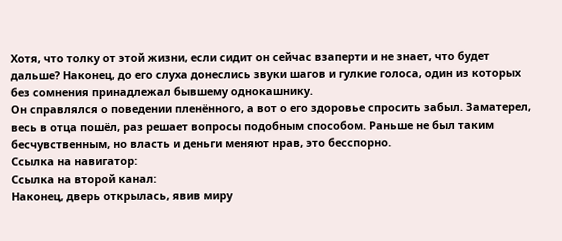Хотя, что толку от этой жизни, если сидит он сейчас взаперти и не знает, что будет дальше? Наконец, до его слуха донеслись звуки шагов и гулкие голоса, один из которых без сомнения принадлежал бывшему однокашнику.
Он справлялся о поведении пленённого, а вот о его здоровье спросить забыл. Заматерел, весь в отца пошёл, раз решает вопросы подобным способом. Раньше не был таким бесчувственным, но власть и деньги меняют нрав, это бесспорно.
Ссылка на навигатор:
Ссылка на второй канал:
Наконец, дверь открылась, явив миру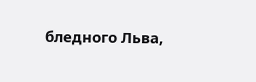бледного Льва,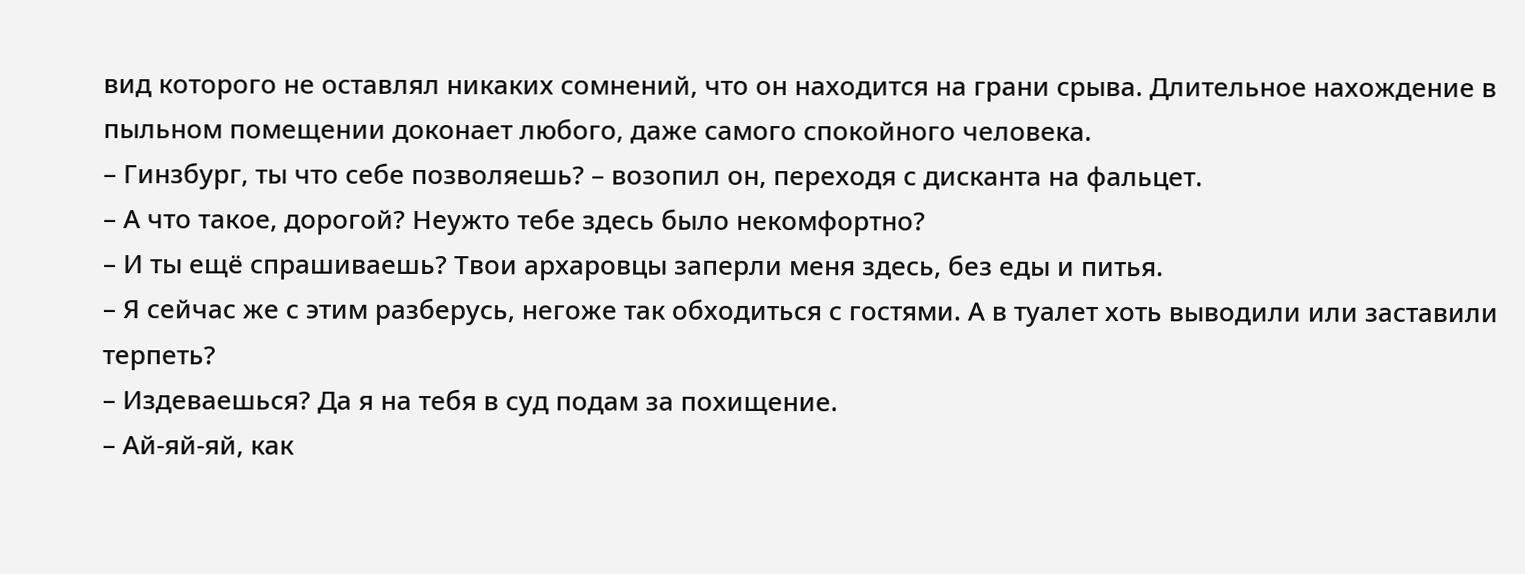вид которого не оставлял никаких сомнений, что он находится на грани срыва. Длительное нахождение в пыльном помещении доконает любого, даже самого спокойного человека.
– Гинзбург, ты что себе позволяешь? – возопил он, переходя с дисканта на фальцет.
– А что такое, дорогой? Неужто тебе здесь было некомфортно?
– И ты ещё спрашиваешь? Твои архаровцы заперли меня здесь, без еды и питья.
– Я сейчас же с этим разберусь, негоже так обходиться с гостями. А в туалет хоть выводили или заставили терпеть?
– Издеваешься? Да я на тебя в суд подам за похищение.
– Ай-яй-яй, как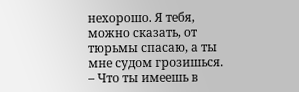нехорошо. Я тебя, можно сказать, от тюрьмы спасаю, а ты мне судом грозишься.
– Что ты имеешь в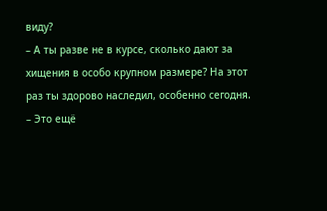виду?
– А ты разве не в курсе, сколько дают за хищения в особо крупном размере? На этот раз ты здорово наследил, особенно сегодня.
– Это ещё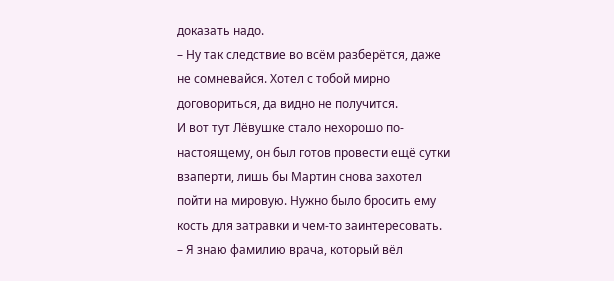доказать надо.
– Ну так следствие во всём разберётся, даже не сомневайся. Хотел с тобой мирно договориться, да видно не получится.
И вот тут Лёвушке стало нехорошо по-настоящему, он был готов провести ещё сутки взаперти, лишь бы Мартин снова захотел пойти на мировую. Нужно было бросить ему кость для затравки и чем-то заинтересовать.
– Я знаю фамилию врача, который вёл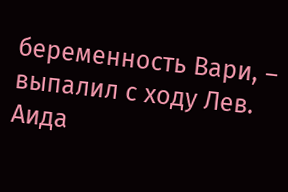беременность Вари, – выпалил с ходу Лев.
Аида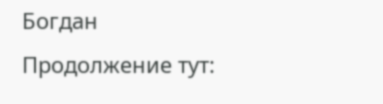Богдан
Продолжение тут: